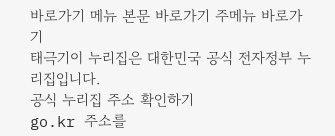바로가기 메뉴 본문 바로가기 주메뉴 바로가기
태극기이 누리집은 대한민국 공식 전자정부 누리집입니다.
공식 누리집 주소 확인하기
go.kr 주소를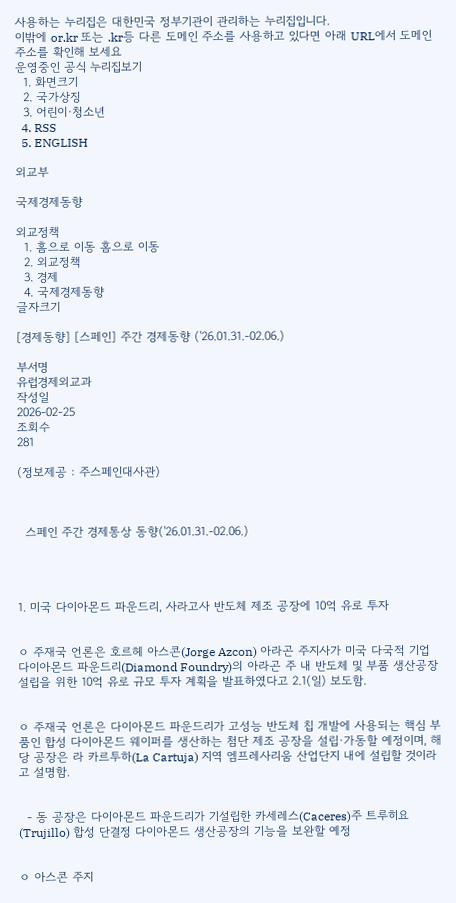사용하는 누리집은 대한민국 정부기관이 관리하는 누리집입니다.
이밖에 or.kr 또는 .kr등 다른 도메인 주소를 사용하고 있다면 아래 URL에서 도메인 주소를 확인해 보세요
운영중인 공식 누리집보기
  1. 화면크기
  2. 국가상징
  3. 어린이·청소년
  4. RSS
  5. ENGLISH

외교부

국제경제동향

외교정책
  1. 홈으로 이동 홈으로 이동
  2. 외교정책
  3. 경제
  4. 국제경제동향
글자크기

[경제동향] [스페인] 주간 경제동향 ('26.01.31.-02.06.)

부서명
유럽경제외교과
작성일
2026-02-25
조회수
281

(정보제공 : 주스페인대사관)



  스페인 주간 경제통상 동향('26.01.31.-02.06.)




1. 미국 다이아몬드 파운드리, 사라고사 반도체 제조 공장에 10억 유로 투자


ㅇ 주재국 언론은 호르헤 아스콘(Jorge Azcon) 아라곤 주지사가 미국 다국적 기업 다이아몬드 파운드리(Diamond Foundry)의 아라곤 주 내 반도체 및 부품 생산공장 설립을 위한 10억 유로 규모 투자 계획을 발표하였다고 2.1(일) 보도함.


ㅇ 주재국 언론은 다이아몬드 파운드리가 고성능 반도체 칩 개발에 사용되는 핵심 부품인 합성 다이아몬드 웨이퍼를 생산하는 첨단 제조 공장을 설립·가동할 예정이며, 해당 공장은 라 카르투하(La Cartuja) 지역 엠프레사리움 산업단지 내에 설립할 것이라고 설명함.


  - 동 공장은 다이아몬드 파운드리가 기설립한 카세레스(Caceres)주 트루히요(Trujillo) 합성 단결정 다이아몬드 생산공장의 기능을 보완할 예정


ㅇ 아스콘 주지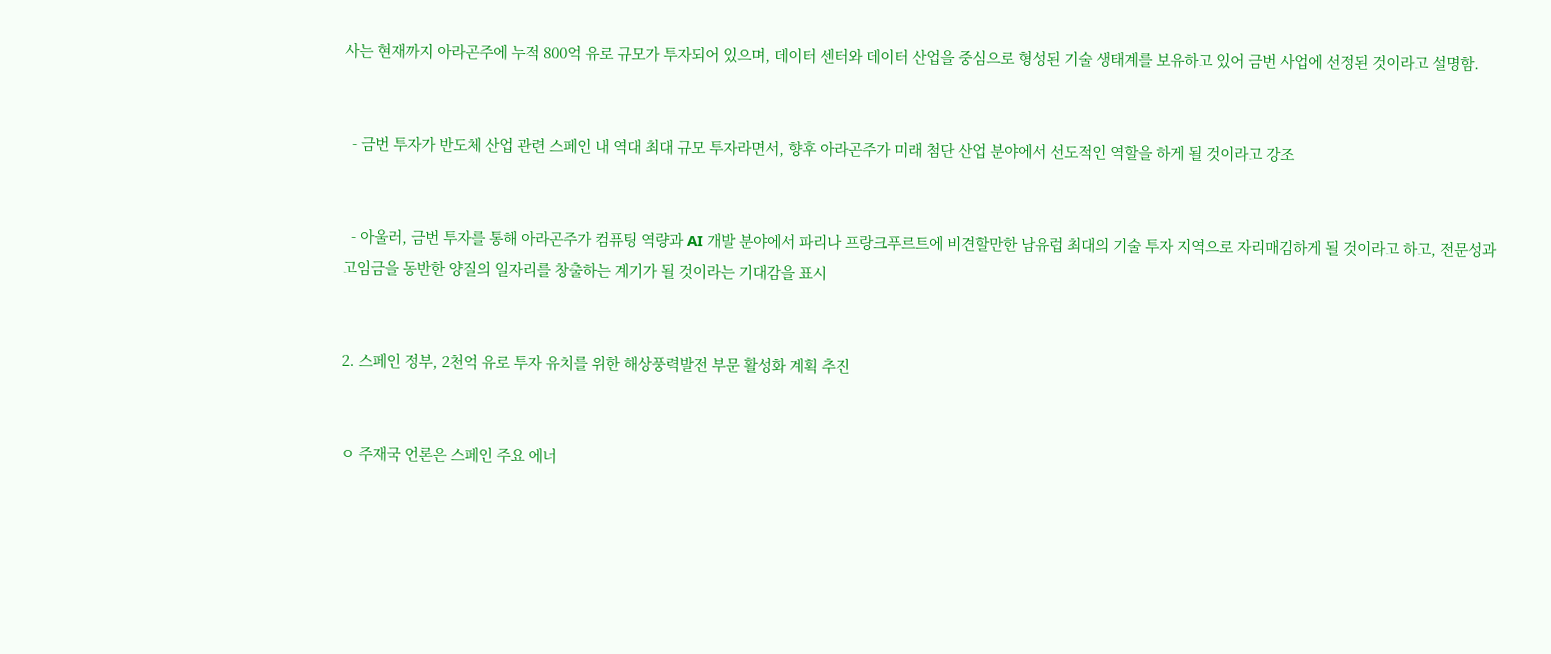사는 현재까지 아라곤주에 누적 800억 유로 규모가 투자되어 있으며, 데이터 센터와 데이터 산업을 중심으로 형성된 기술 생태계를 보유하고 있어 금번 사업에 선정된 것이라고 설명함.


  - 금번 투자가 반도체 산업 관련 스페인 내 역대 최대 규모 투자라면서, 향후 아라곤주가 미래 첨단 산업 분야에서 선도적인 역할을 하게 될 것이라고 강조


  - 아울러, 금번 투자를 통해 아라곤주가 컴퓨팅 역량과 AI 개발 분야에서 파리나 프랑크푸르트에 비견할만한 남유럽 최대의 기술 투자 지역으로 자리매김하게 될 것이라고 하고, 전문성과 고임금을 동반한 양질의 일자리를 창출하는 계기가 될 것이라는 기대감을 표시


2. 스페인 정부, 2천억 유로 투자 유치를 위한 해상풍력발전 부문 활성화 계획 추진


ㅇ 주재국 언론은 스페인 주요 에너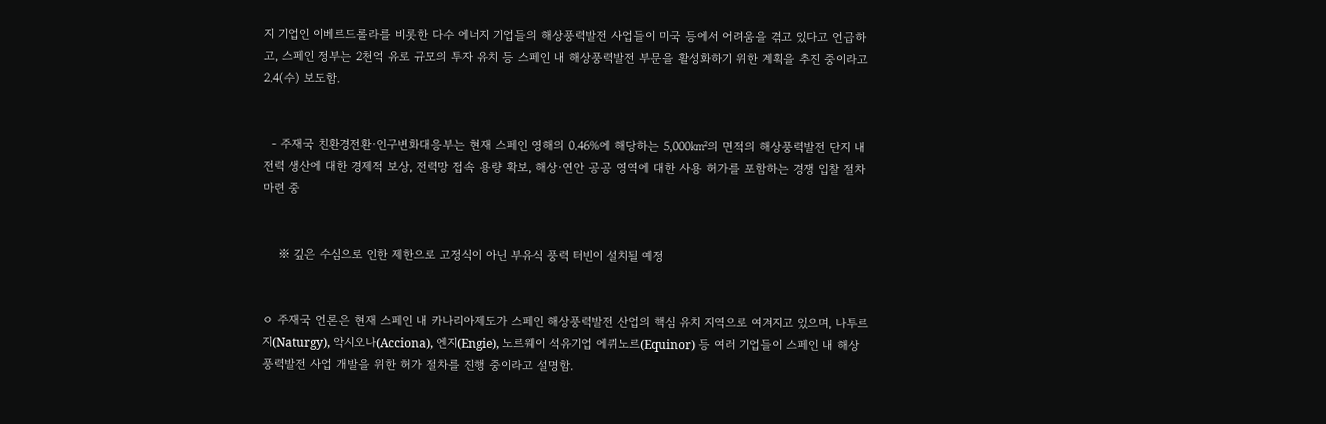지 기업인 이베르드롤라를 비롯한 다수 에너지 기업들의 해상풍력발전 사업들이 미국 등에서 어려움을 겪고 있다고 언급하고, 스페인 정부는 2천억 유로 규모의 투자 유치 등 스페인 내 해상풍력발전 부문을 활성화하기 위한 계획을 추진 중이라고 2.4(수) 보도함.


  - 주재국 친환경전환·인구변화대응부는 현재 스페인 영해의 0.46%에 해당하는 5,000㎢의 면적의 해상풍력발전 단지 내 전력 생산에 대한 경제적 보상, 전력망 접속 용량 확보, 해상·연안 공공 영역에 대한 사용 허가를 포함하는 경쟁 입찰 절차 마련 중


    ※ 깊은 수심으로 인한 제한으로 고정식이 아닌 부유식 풍력 터빈이 설치될 예정


ㅇ 주재국 언론은 현재 스페인 내 카나리아제도가 스페인 해상풍력발전 산업의 핵심 유치 지역으로 여겨지고 있으며, 나투르지(Naturgy), 악시오나(Acciona), 엔지(Engie), 노르웨이 석유기업 에퀴노르(Equinor) 등 여러 기업들이 스페인 내 해상풍력발전 사업 개발을 위한 허가 절차를 진행 중이라고 설명함.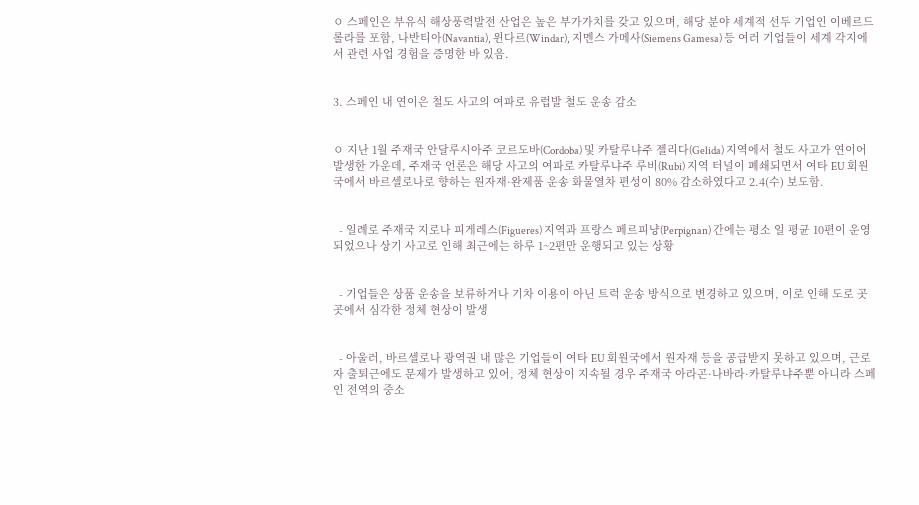ㅇ 스페인은 부유식 해상풍력발전 산업은 높은 부가가치를 갖고 있으며, 해당 분야 세계적 선두 기업인 이베르드롤라를 포함, 나반티아(Navantia), 윈다르(Windar), 지멘스 가메사(Siemens Gamesa) 등 여러 기업들이 세계 각지에서 관련 사업 경험을 증명한 바 있음.


3. 스페인 내 연이은 철도 사고의 여파로 유럽발 철도 운송 감소


ㅇ 지난 1월 주재국 안달루시아주 코르도바(Cordoba) 및 카탈루냐주 젤리다(Gelida) 지역에서 철도 사고가 연이어 발생한 가운데, 주재국 언론은 해당 사고의 여파로 카탈루냐주 루비(Rubi) 지역 터널이 폐쇄되면서 여타 EU 회원국에서 바르셀로나로 향하는 원자재·완제품 운송 화물열차 편성이 80% 감소하였다고 2.4(수) 보도함.


  - 일례로 주재국 지로나 피게레스(Figueres) 지역과 프랑스 페르피냥(Perpignan) 간에는 평소 일 평균 10편이 운영되었으나 상기 사고로 인해 최근에는 하루 1~2편만 운행되고 있는 상황


  - 기업들은 상품 운송을 보류하거나 기차 이용이 아닌 트럭 운송 방식으로 변경하고 있으며, 이로 인해 도로 곳곳에서 심각한 정체 현상이 발생


  - 아울러, 바르셀로나 광역권 내 많은 기업들이 여타 EU 회원국에서 원자재 등을 공급받지 못하고 있으며, 근로자 출퇴근에도 문제가 발생하고 있어, 정체 현상이 지속될 경우 주재국 아라곤·나바라·카탈루냐주뿐 아니라 스페인 전역의 중소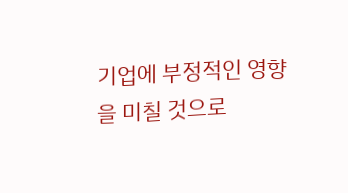기업에 부정적인 영향을 미칠 것으로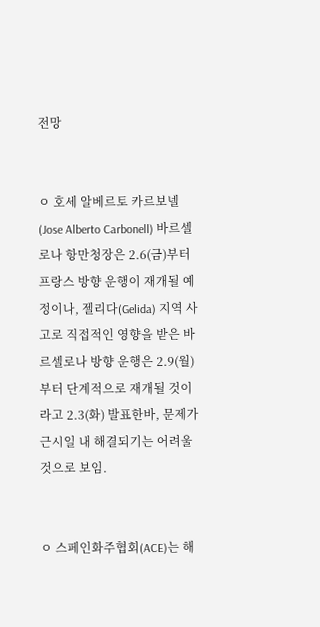전망


ㅇ 호세 알베르토 카르보넬(Jose Alberto Carbonell) 바르셀로나 항만청장은 2.6(금)부터 프랑스 방향 운행이 재개될 예정이나, 젤리다(Gelida) 지역 사고로 직접적인 영향을 받은 바르셀로나 방향 운행은 2.9(월)부터 단계적으로 재개될 것이라고 2.3(화) 발표한바, 문제가 근시일 내 해결되기는 어려울 것으로 보임.


ㅇ 스페인화주협회(ACE)는 해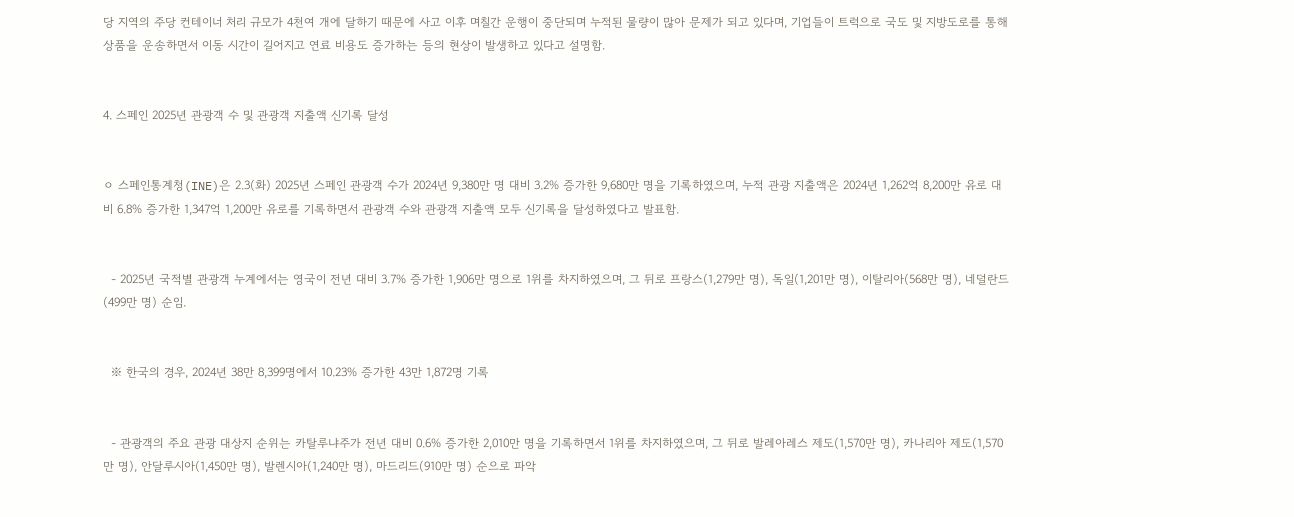당 지역의 주당 컨테이너 처리 규모가 4천여 개에 달하기 때문에 사고 이후 며칠간 운행이 중단되며 누적된 물량이 많아 문제가 되고 있다며, 기업들이 트럭으로 국도 및 지방도로를 통해 상품을 운송하면서 이동 시간이 길어지고 연료 비용도 증가하는 등의 현상이 발생하고 있다고 설명함.


4. 스페인 2025년 관광객 수 및 관광객 지출액 신기록 달성


ㅇ 스페인통계청(INE)은 2.3(화) 2025년 스페인 관광객 수가 2024년 9,380만 명 대비 3.2% 증가한 9,680만 명을 기록하였으며, 누적 관광 지출액은 2024년 1,262억 8,200만 유로 대비 6.8% 증가한 1,347억 1,200만 유로를 기록하면서 관광객 수와 관광객 지출액 모두 신기록을 달성하였다고 발표함.


  - 2025년 국적별 관광객 누계에서는 영국이 전년 대비 3.7% 증가한 1,906만 명으로 1위를 차지하였으며, 그 뒤로 프랑스(1,279만 명), 독일(1,201만 명), 이탈리아(568만 명), 네덜란드(499만 명) 순임.


  ※ 한국의 경우, 2024년 38만 8,399명에서 10.23% 증가한 43만 1,872명 기록


  - 관광객의 주요 관광 대상지 순위는 카탈루냐주가 전년 대비 0.6% 증가한 2,010만 명을 기록하면서 1위를 차지하였으며, 그 뒤로 발레아레스 제도(1,570만 명), 카나리아 제도(1,570만 명), 안달루시아(1,450만 명), 발렌시아(1,240만 명), 마드리드(910만 명) 순으로 파악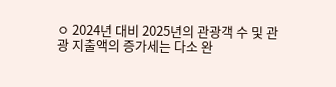ㅇ 2024년 대비 2025년의 관광객 수 및 관광 지출액의 증가세는 다소 완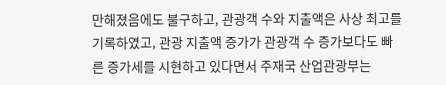만해졌음에도 불구하고, 관광객 수와 지출액은 사상 최고를 기록하였고, 관광 지출액 증가가 관광객 수 증가보다도 빠른 증가세를 시현하고 있다면서 주재국 산업관광부는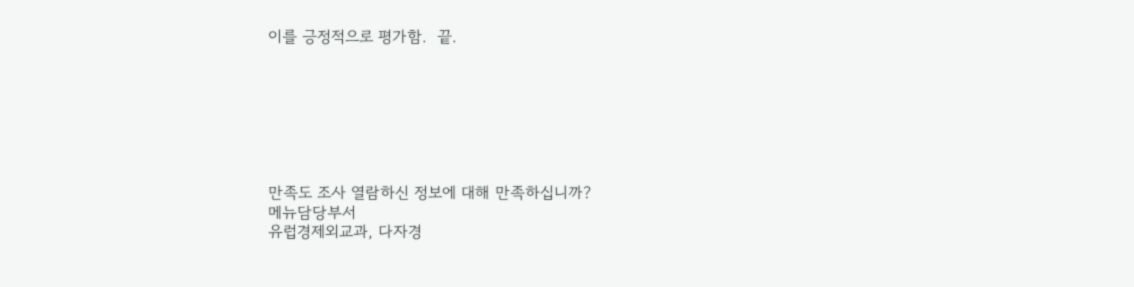이를 긍정적으로 평가함.  끝.







만족도 조사 열람하신 정보에 대해 만족하십니까?
메뉴담당부서
유럽경제외교과, 다자경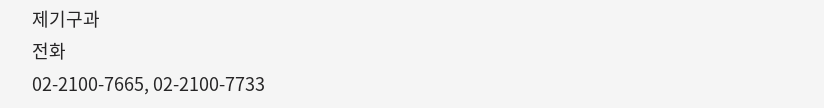제기구과
전화
02-2100-7665, 02-2100-7733